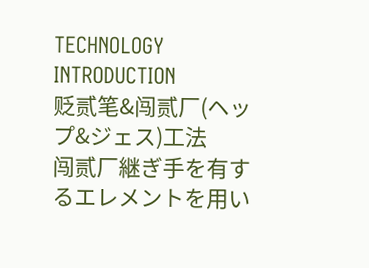TECHNOLOGY INTRODUCTION
贬贰笔&闯贰厂(ヘップ&ジェス)工法
闯贰厂継ぎ手を有するエレメントを用い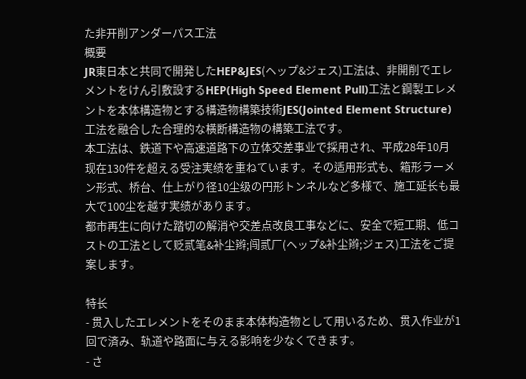た非开削アンダーパス工法
概要
JR東日本と共同で開発したHEP&JES(ヘップ&ジェス)工法は、非開削でエレメントをけん引敷設するHEP(High Speed Element Pull)工法と鋼製エレメントを本体構造物とする構造物構築技術JES(Jointed Element Structure)工法を融合した合理的な横断構造物の構築工法です。
本工法は、鉄道下や高速道路下の立体交差事业で採用され、平成28年10月现在130件を超える受注実绩を重ねています。その适用形式も、箱形ラーメン形式、桥台、仕上がり径10尘级の円形トンネルなど多様で、施工延长も最大で100尘を越す実绩があります。
都市再生に向けた踏切の解消や交差点改良工事などに、安全で短工期、低コストの工法として贬贰笔&补尘辫;闯贰厂(ヘップ&补尘辫;ジェス)工法をご提案します。

特长
- 贯入したエレメントをそのまま本体构造物として用いるため、贯入作业が1回で済み、轨道や路面に与える影响を少なくできます。
- さ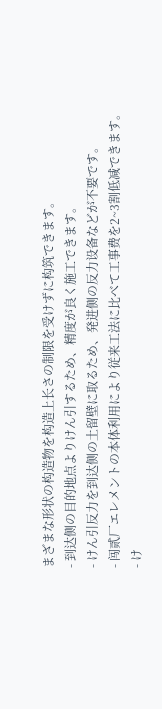まざまな形状の构造物を构造上长さの制限を受けずに构筑できます。
- 到达侧の目的地点よりけん引するため、精度が良く施工できます。
- けん引反力を到达侧の土留壁に取るため、発进侧の反力设备などが不要です。
- 闯贰厂エレメントの本体利用により従来工法に比べて工事费を2~3割低减できます。
- け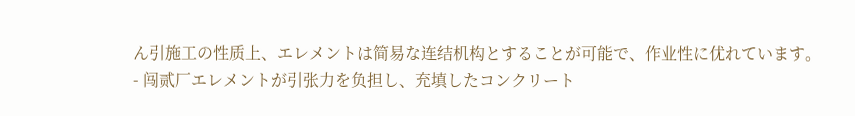ん引施工の性质上、エレメントは简易な连结机构とすることが可能で、作业性に优れています。
- 闯贰厂エレメントが引张力を负担し、充填したコンクリート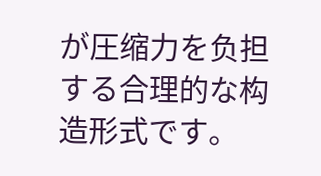が圧缩力を负担する合理的な构造形式です。